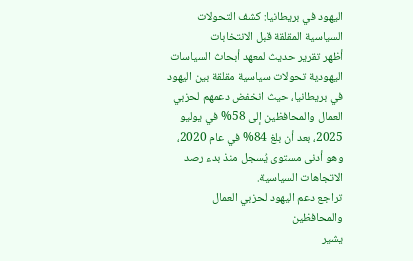اليهود في بريطانيا: كشف التحولات السياسية المقلقة قبل الانتخابات
أظهر تقرير حديث لمعهد أبحاث السياسات اليهودية تحولات سياسية مقلقة بين اليهود في بريطانيا، حيث انخفض دعمهم لحزبي العمال والمحافظين إلى 58% في يوليو 2025، بعد أن بلغ 84% في عام 2020، وهو أدنى مستوى يُسجل منذ بدء رصد الاتجاهات السياسية.
تراجع دعم اليهود لحزبي العمال والمحافظين
يشير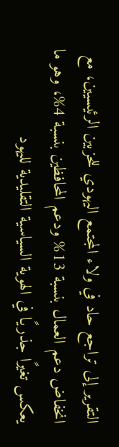التقرير إلى تراجع حاد في ولاء المجتمع اليهودي للحزبين الرئيسيين، مع انخفاض دعم العمال بنسبة 13% ودعم المحافظين بنسبة 4%، وهو ما يعكس تغيرًا جذريًا في الهوية السياسية التقليدية لليهود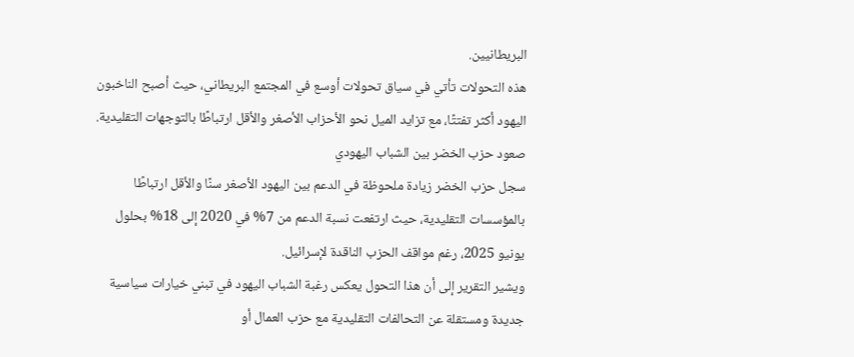البريطانيين.
هذه التحولات تأتي في سياق تحولات أوسع في المجتمع البريطاني، حيث أصبح الناخبون اليهود أكثر تفتتًا، مع تزايد الميل نحو الأحزاب الأصغر والأقل ارتباطًا بالتوجهات التقليدية.
صعود حزب الخضر بين الشباب اليهودي
سجل حزب الخضر زيادة ملحوظة في الدعم بين اليهود الأصغر سنًا والأقل ارتباطًا بالمؤسسات التقليدية، حيث ارتفعت نسبة الدعم من 7% في 2020 إلى 18% بحلول يونيو 2025، رغم مواقف الحزب الناقدة لإسرائيل.
ويشير التقرير إلى أن هذا التحول يعكس رغبة الشباب اليهود في تبني خيارات سياسية جديدة ومستقلة عن التحالفات التقليدية مع حزب العمال أو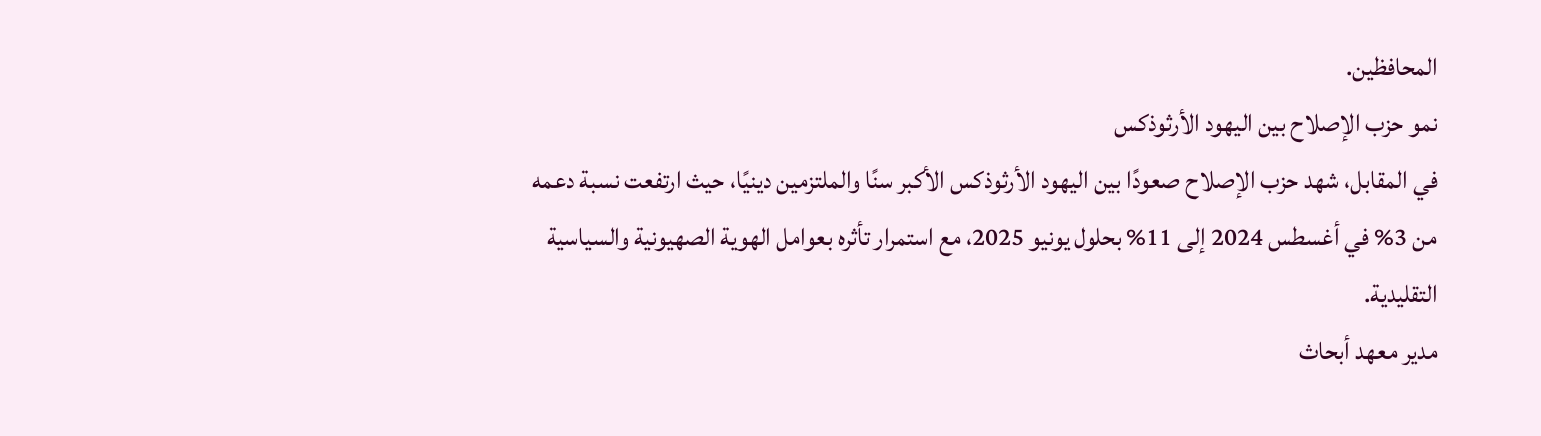المحافظين.
نمو حزب الإصلاح بين اليهود الأرثوذكس
في المقابل، شهد حزب الإصلاح صعودًا بين اليهود الأرثوذكس الأكبر سنًا والملتزمين دينيًا، حيث ارتفعت نسبة دعمه من 3% في أغسطس 2024 إلى 11% بحلول يونيو 2025، مع استمرار تأثره بعوامل الهوية الصهيونية والسياسية التقليدية.
مدير معهد أبحاث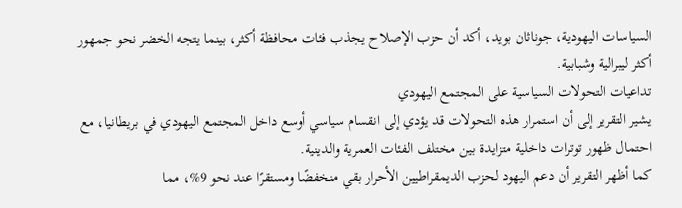السياسات اليهودية، جوناثان بويد، أكد أن حزب الإصلاح يجذب فئات محافظة أكثر، بينما يتجه الخضر نحو جمهور أكثر ليبرالية وشبابية.
تداعيات التحولات السياسية على المجتمع اليهودي
يشير التقرير إلى أن استمرار هذه التحولات قد يؤدي إلى انقسام سياسي أوسع داخل المجتمع اليهودي في بريطانيا، مع احتمال ظهور توترات داخلية متزايدة بين مختلف الفئات العمرية والدينية.
كما أظهر التقرير أن دعم اليهود لحزب الديمقراطيين الأحرار بقي منخفضًا ومستقرًا عند نحو 9%، مما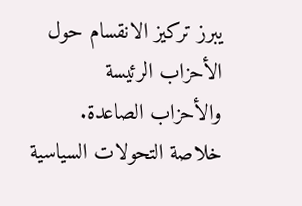يبرز تركيز الانقسام حول الأحزاب الرئيسة والأحزاب الصاعدة.
خلاصة التحولات السياسية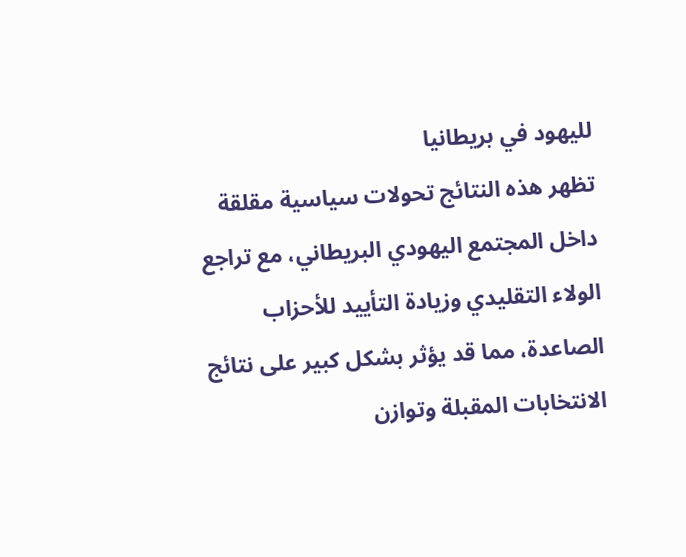لليهود في بريطانيا
تظهر هذه النتائج تحولات سياسية مقلقة داخل المجتمع اليهودي البريطاني، مع تراجع الولاء التقليدي وزيادة التأييد للأحزاب الصاعدة، مما قد يؤثر بشكل كبير على نتائج الانتخابات المقبلة وتوازن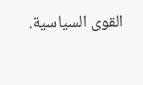القوى السياسية.